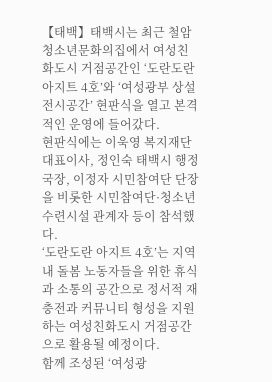【태백】태백시는 최근 철암청소년문화의집에서 여성친화도시 거점공간인 ‘도란도란 아지트 4호’와 ‘여성광부 상설전시공간’ 현판식을 열고 본격적인 운영에 들어갔다.
현판식에는 이욱영 복지재단 대표이사, 정인숙 태백시 행정국장, 이정자 시민참여단 단장을 비롯한 시민참여단·청소년수련시설 관계자 등이 참석했다.
‘도란도란 아지트 4호’는 지역 내 돌봄 노동자들을 위한 휴식과 소통의 공간으로 정서적 재충전과 커뮤니티 형성을 지원하는 여성친화도시 거점공간으로 활용될 예정이다.
함께 조성된 ‘여성광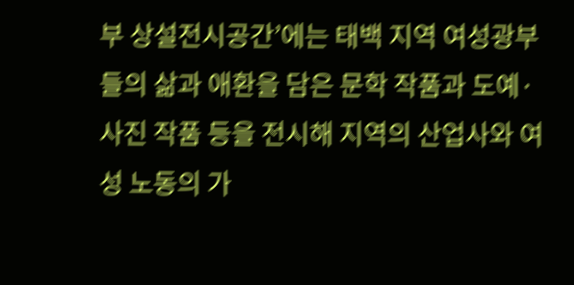부 상설전시공간’에는 태백 지역 여성광부들의 삶과 애환을 담은 문학 작품과 도예·사진 작품 등을 전시해 지역의 산업사와 여성 노동의 가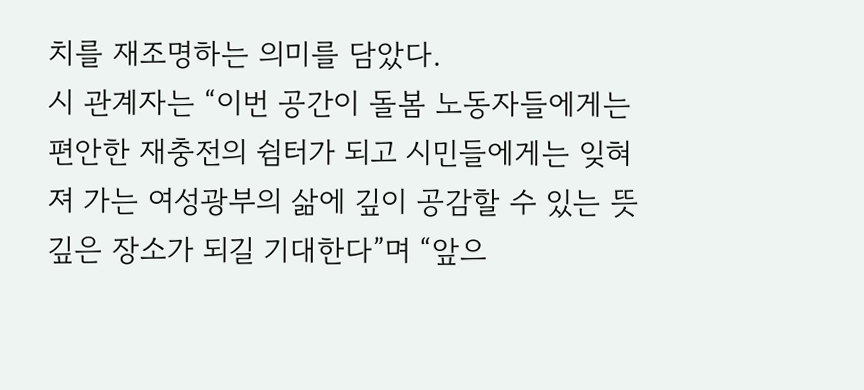치를 재조명하는 의미를 담았다.
시 관계자는 “이번 공간이 돌봄 노동자들에게는 편안한 재충전의 쉼터가 되고 시민들에게는 잊혀져 가는 여성광부의 삶에 깊이 공감할 수 있는 뜻깊은 장소가 되길 기대한다”며 “앞으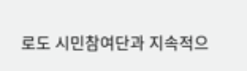로도 시민참여단과 지속적으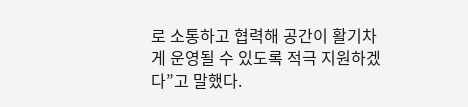로 소통하고 협력해 공간이 활기차게 운영될 수 있도록 적극 지원하겠다”고 말했다.